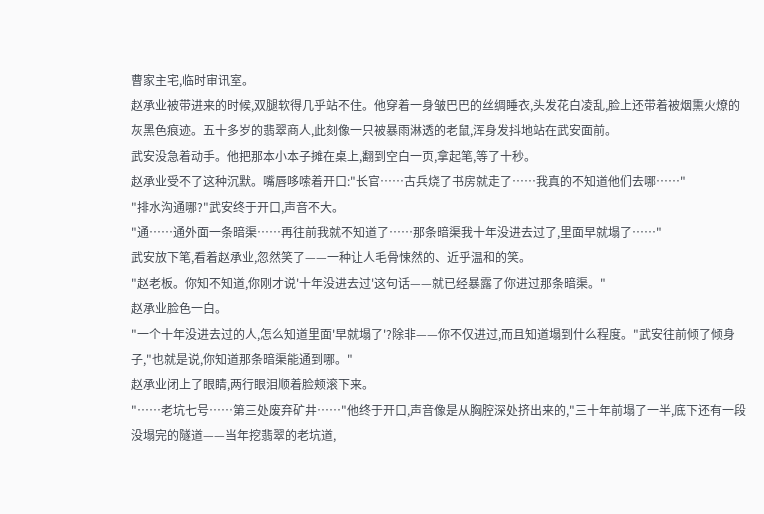曹家主宅,临时审讯室。
赵承业被带进来的时候,双腿软得几乎站不住。他穿着一身皱巴巴的丝绸睡衣,头发花白凌乱,脸上还带着被烟熏火燎的灰黑色痕迹。五十多岁的翡翠商人,此刻像一只被暴雨淋透的老鼠,浑身发抖地站在武安面前。
武安没急着动手。他把那本小本子摊在桌上,翻到空白一页,拿起笔,等了十秒。
赵承业受不了这种沉默。嘴唇哆嗦着开口:"长官……古兵烧了书房就走了……我真的不知道他们去哪……"
"排水沟通哪?"武安终于开口,声音不大。
"通……通外面一条暗渠……再往前我就不知道了……那条暗渠我十年没进去过了,里面早就塌了……"
武安放下笔,看着赵承业,忽然笑了——一种让人毛骨悚然的、近乎温和的笑。
"赵老板。你知不知道,你刚才说'十年没进去过'这句话——就已经暴露了你进过那条暗渠。"
赵承业脸色一白。
"一个十年没进去过的人,怎么知道里面'早就塌了'?除非——你不仅进过,而且知道塌到什么程度。"武安往前倾了倾身子,"也就是说,你知道那条暗渠能通到哪。"
赵承业闭上了眼睛,两行眼泪顺着脸颊滚下来。
"……老坑七号……第三处废弃矿井……"他终于开口,声音像是从胸腔深处挤出来的,"三十年前塌了一半,底下还有一段没塌完的隧道——当年挖翡翠的老坑道,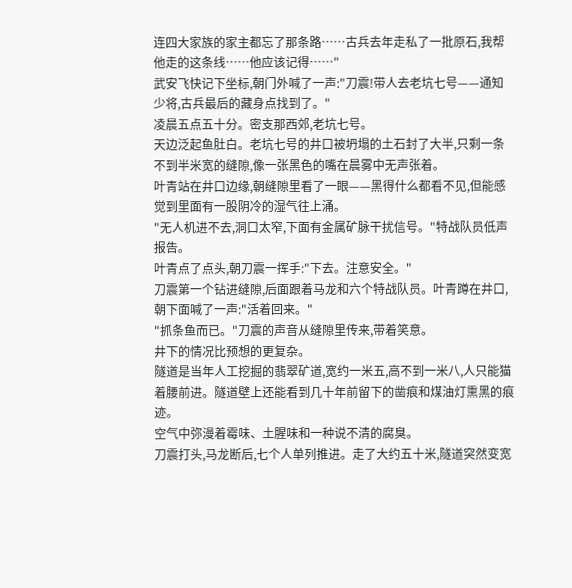连四大家族的家主都忘了那条路……古兵去年走私了一批原石,我帮他走的这条线……他应该记得……"
武安飞快记下坐标,朝门外喊了一声:"刀震!带人去老坑七号——通知少将,古兵最后的藏身点找到了。"
凌晨五点五十分。密支那西郊,老坑七号。
天边泛起鱼肚白。老坑七号的井口被坍塌的土石封了大半,只剩一条不到半米宽的缝隙,像一张黑色的嘴在晨雾中无声张着。
叶青站在井口边缘,朝缝隙里看了一眼——黑得什么都看不见,但能感觉到里面有一股阴冷的湿气往上涌。
"无人机进不去,洞口太窄,下面有金属矿脉干扰信号。"特战队员低声报告。
叶青点了点头,朝刀震一挥手:"下去。注意安全。"
刀震第一个钻进缝隙,后面跟着马龙和六个特战队员。叶青蹲在井口,朝下面喊了一声:"活着回来。"
"抓条鱼而已。"刀震的声音从缝隙里传来,带着笑意。
井下的情况比预想的更复杂。
隧道是当年人工挖掘的翡翠矿道,宽约一米五,高不到一米八,人只能猫着腰前进。隧道壁上还能看到几十年前留下的凿痕和煤油灯熏黑的痕迹。
空气中弥漫着霉味、土腥味和一种说不清的腐臭。
刀震打头,马龙断后,七个人单列推进。走了大约五十米,隧道突然变宽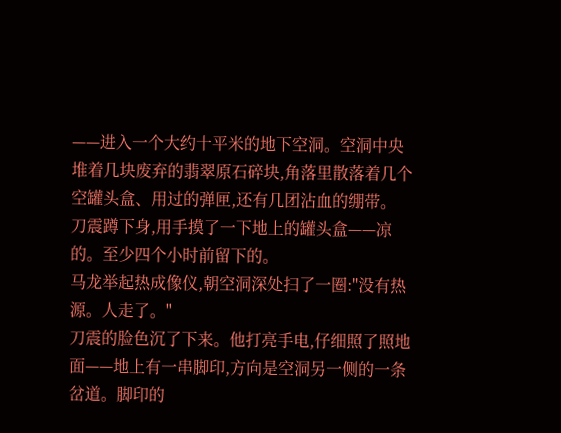——进入一个大约十平米的地下空洞。空洞中央堆着几块废弃的翡翠原石碎块,角落里散落着几个空罐头盒、用过的弹匣,还有几团沾血的绷带。
刀震蹲下身,用手摸了一下地上的罐头盒——凉的。至少四个小时前留下的。
马龙举起热成像仪,朝空洞深处扫了一圈:"没有热源。人走了。"
刀震的脸色沉了下来。他打亮手电,仔细照了照地面——地上有一串脚印,方向是空洞另一侧的一条岔道。脚印的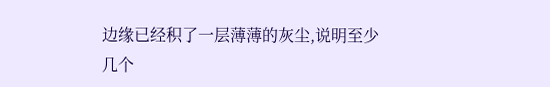边缘已经积了一层薄薄的灰尘,说明至少几个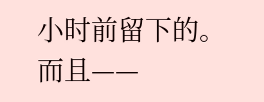小时前留下的。而且——